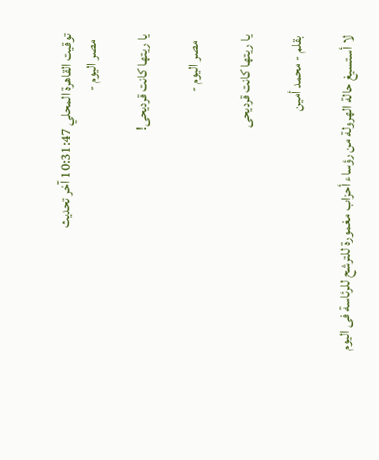توقيت القاهرة المحلي 10:31:47 آخر تحديث
  مصر اليوم -

يا ريتها كانت قرديحى!

  مصر اليوم -

يا ريتها كانت قرديحى

بقلم - محمد أمين

لا أستسيغ حالة الهرولة من رؤساء أحزاب مغمورة للترشح للرئاسة فى اليوم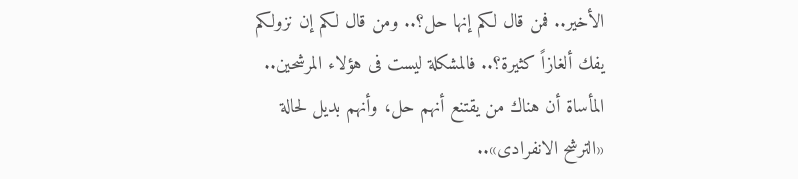الأخير.. فمن قال لكم إنها حل؟.. ومن قال لكم إن نزولكم يفك ألغازاً كثيرة؟.. فالمشكلة ليست فى هؤلاء المرشحين.. المأساة أن هناك من يقتنع أنهم حل، وأنهم بديل لحالة «الترشح الانفرادى»..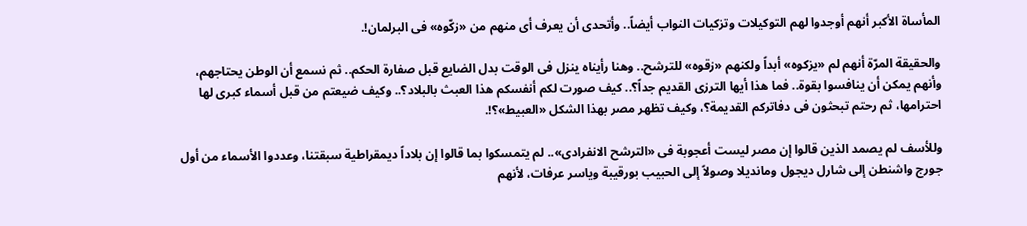المأساة الأكبر أنهم أوجدوا لهم التوكيلات وتزكيات النواب أيضاً.. وأتحدى أن يعرف أى منهم من «زكّوه» فى البرلمان!.

والحقيقة المرّة أنهم لم «يزكوه» أبداً ولكنهم «زقوه» للترشح.. وهنا رأيناه ينزل فى الوقت بدل الضايع قبل صفارة الحكم.. ثم نسمع أن الوطن يحتاجهم، وأنهم يمكن أن ينافسوا بقوة.. فما هذا أيها الترزى القديم جداً؟.. كيف صورت لكم أنفسكم هذا العبث بالبلاد؟.. وكيف ضيعتم من قبل أسماء كبرى لها احترامها، ثم رحتم تبحثون فى دفاتركم القديمة؟، وكيف تظهر مصر بهذا الشكل «العبيط»؟!.

وللأسف لم يصمد الذين قالوا إن مصر ليست أعجوبة فى «الترشح الانفرادى».. لم يتمسكوا بما قالوا إن بلاداً ديمقراطية سبقتنا، وعددوا الأسماء من أول جورج واشنطن إلى شارل ديجول ومانديلا وصولاً إلى الحبيب بورقيبة وياسر عرفات، لأنهم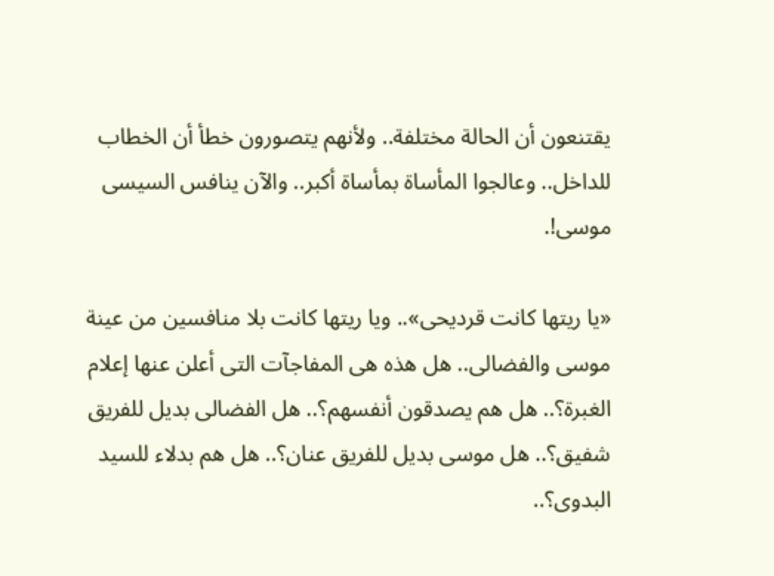يقتنعون أن الحالة مختلفة.. ولأنهم يتصورون خطأ أن الخطاب للداخل.. وعالجوا المأساة بمأساة أكبر.. والآن ينافس السيسى موسى!.

«يا ريتها كانت قرديحى».. ويا ريتها كانت بلا منافسين من عينة موسى والفضالى.. هل هذه هى المفاجآت التى أعلن عنها إعلام الغبرة؟.. هل هم يصدقون أنفسهم؟.. هل الفضالى بديل للفريق شفيق؟.. هل موسى بديل للفريق عنان؟.. هل هم بدلاء للسيد البدوى؟..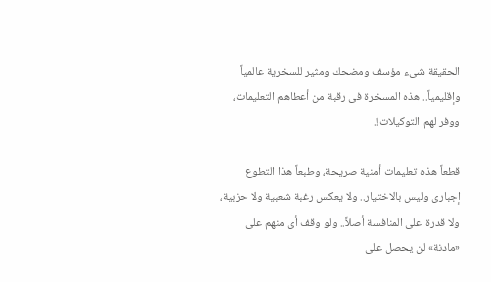الحقيقة شىء مؤسف ومضحك ومثير للسخرية عالمياً وإقليمياً.. هذه المسخرة فى رقبة من أعطاهم التعليمات، ووفر لهم التوكيلات!.

قطعاً هذه تعليمات أمنية صريحة، وطبعاً هذا التطوع إجبارى وليس بالاختيار.. ولا يعكس رغبة شعبية ولا حزبية، ولا قدرة على المنافسة أصلاً.. ولو وقف أى منهم على «مادنة» لن يحصل على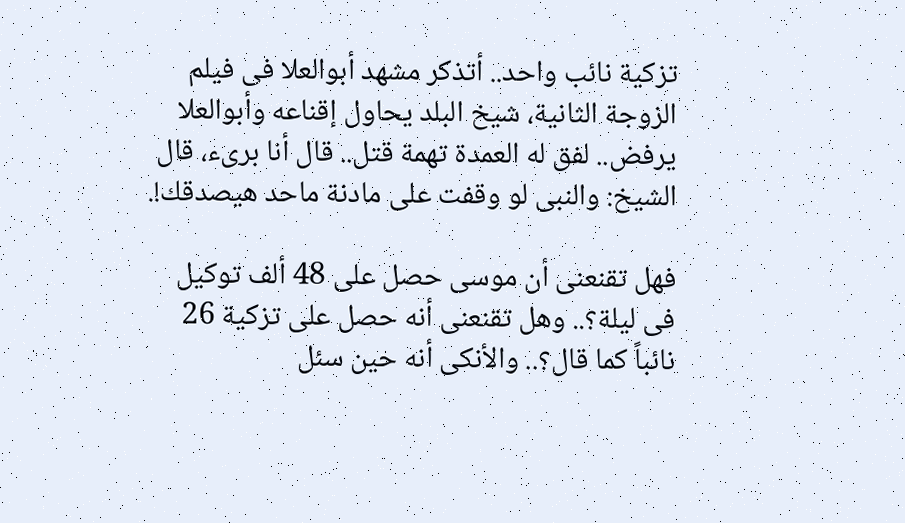تزكية نائب واحد.. أتذكر مشهد أبوالعلا فى فيلم الزوجة الثانية، شيخ البلد يحاول إقناعه وأبوالعلا يرفض.. لفق له العمدة تهمة قتل.. قال أنا برىء، قال الشيخ: والنبى لو وقفت على مادنة ماحد هيصدقك!.

فهل تقنعنى أن موسى حصل على 48 ألف توكيل فى ليلة؟.. وهل تقنعنى أنه حصل على تزكية 26 نائباً كما قال؟.. والأنكى أنه حين سئل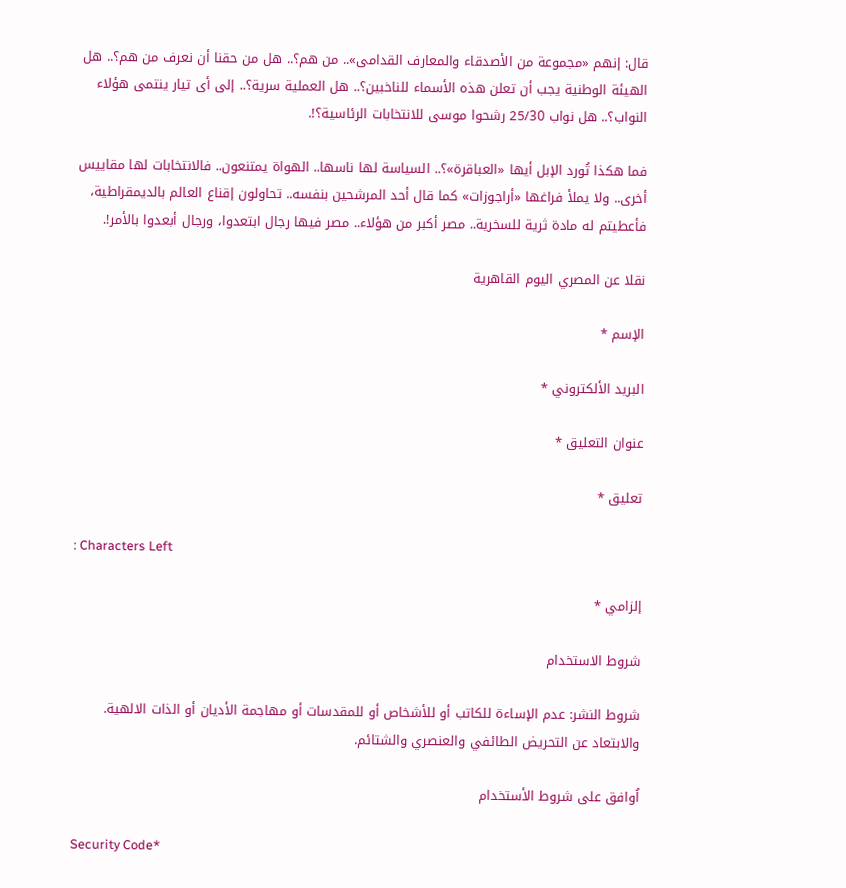قال: إنهم «مجموعة من الأصدقاء والمعارف القدامى».. من هم؟.. هل من حقنا أن نعرف من هم؟.. هل الهيئة الوطنية يجب أن تعلن هذه الأسماء للناخبين؟.. هل العملية سرية؟.. إلى أى تيار ينتمى هؤلاء النواب؟.. هل نواب 25/30 رشحوا موسى للانتخابات الرئاسية؟!.

فما هكذا تُورد الإبل أيها «العباقرة»؟.. السياسة لها ناسها.. الهواة يمتنعون.. فالانتخابات لها مقاييس أخرى.. ولا يملأ فراغها «أراجوزات» كما قال أحد المرشحين بنفسه.. تحاولون إقناع العالم بالديمقراطية، فأعطيتم له مادة ثرية للسخرية.. مصر أكبر من هؤلاء.. مصر فيها رجال ابتعدوا، ورجال أبعدوا بالأمر!.

نقلا عن المصري اليوم القاهرية

الإسم *

البريد الألكتروني *

عنوان التعليق *

تعليق *

: Characters Left

إلزامي *

شروط الاستخدام

شروط النشر: عدم الإساءة للكاتب أو للأشخاص أو للمقدسات أو مهاجمة الأديان أو الذات الالهية. والابتعاد عن التحريض الطائفي والعنصري والشتائم.

اُوافق على شروط الأستخدام

Security Code*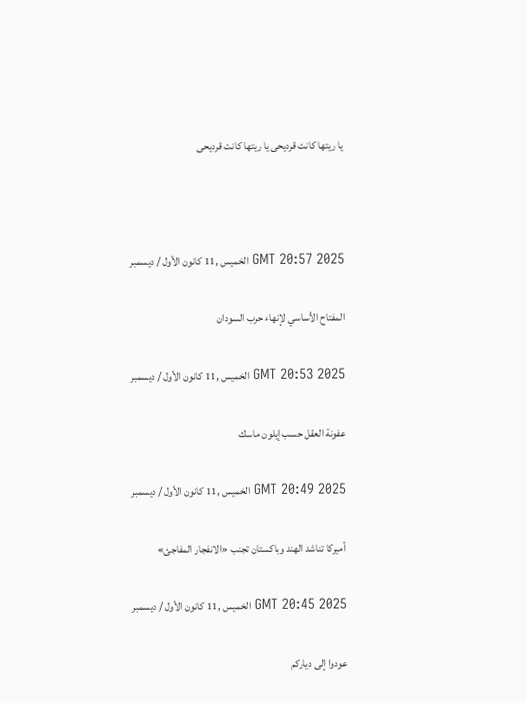يا ريتها كانت قرديحى يا ريتها كانت قرديحى



GMT 20:57 2025 الخميس ,11 كانون الأول / ديسمبر

المفتاح الأساسي لإنهاء حرب السودان

GMT 20:53 2025 الخميس ,11 كانون الأول / ديسمبر

عفونة العقل حسب إيلون ماسك

GMT 20:49 2025 الخميس ,11 كانون الأول / ديسمبر

أميركا تناشد الهند وباكستان تجنب «الانفجار المفاجئ»

GMT 20:45 2025 الخميس ,11 كانون الأول / ديسمبر

عودوا إلى دياركم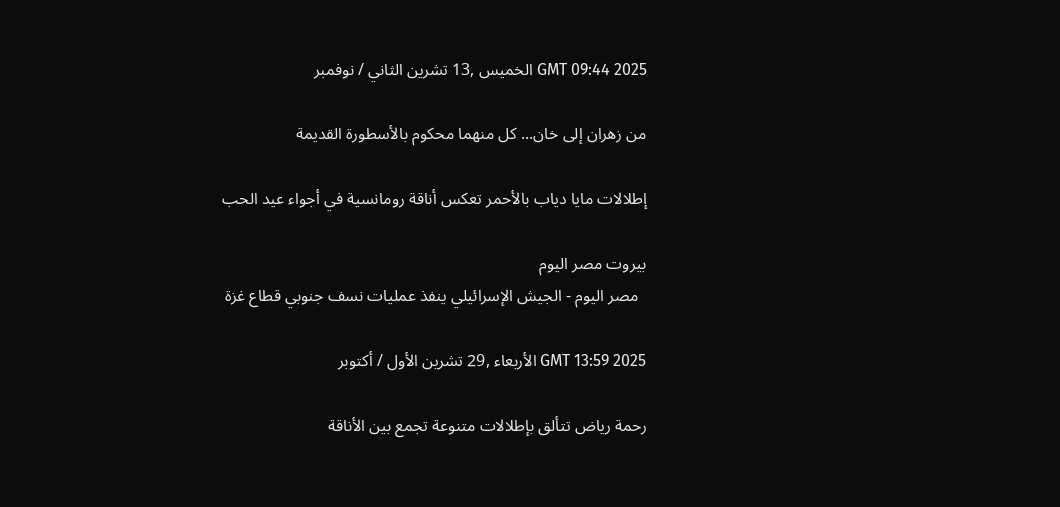GMT 09:44 2025 الخميس ,13 تشرين الثاني / نوفمبر

من زهران إلى خان... كل منهما محكوم بالأسطورة القديمة

إطلالات مايا دياب بالأحمر تعكس أناقة رومانسية في أجواء عيد الحب

بيروت مصر اليوم
  مصر اليوم - الجيش الإسرائيلي ينفذ عمليات نسف جنوبي قطاع غزة

GMT 13:59 2025 الأربعاء ,29 تشرين الأول / أكتوبر

رحمة رياض تتألق بإطلالات متنوعة تجمع بين الأناقة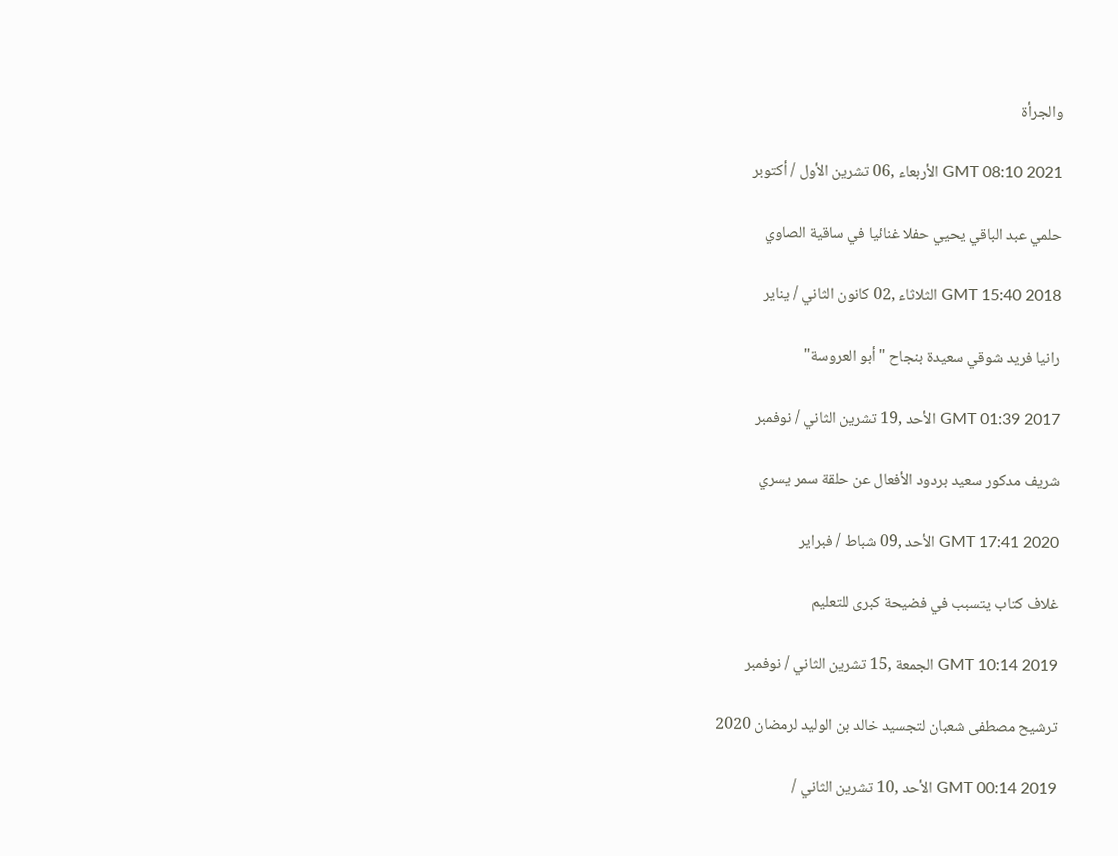والجرأة

GMT 08:10 2021 الأربعاء ,06 تشرين الأول / أكتوبر

حلمي عبد الباقي يحيي حفلا غنائيا في ساقية الصاوي

GMT 15:40 2018 الثلاثاء ,02 كانون الثاني / يناير

رانيا فريد شوقي سعيدة بنجاح "أبو العروسة"

GMT 01:39 2017 الأحد ,19 تشرين الثاني / نوفمبر

شريف مدكور سعيد بردود الأفعال عن حلقة سمر يسري

GMT 17:41 2020 الأحد ,09 شباط / فبراير

غلاف كتاب يتسبب في فضيحة كبرى للتعليم

GMT 10:14 2019 الجمعة ,15 تشرين الثاني / نوفمبر

ترشيح مصطفى شعبان لتجسيد خالد بن الوليد لرمضان 2020

GMT 00:14 2019 الأحد ,10 تشرين الثاني /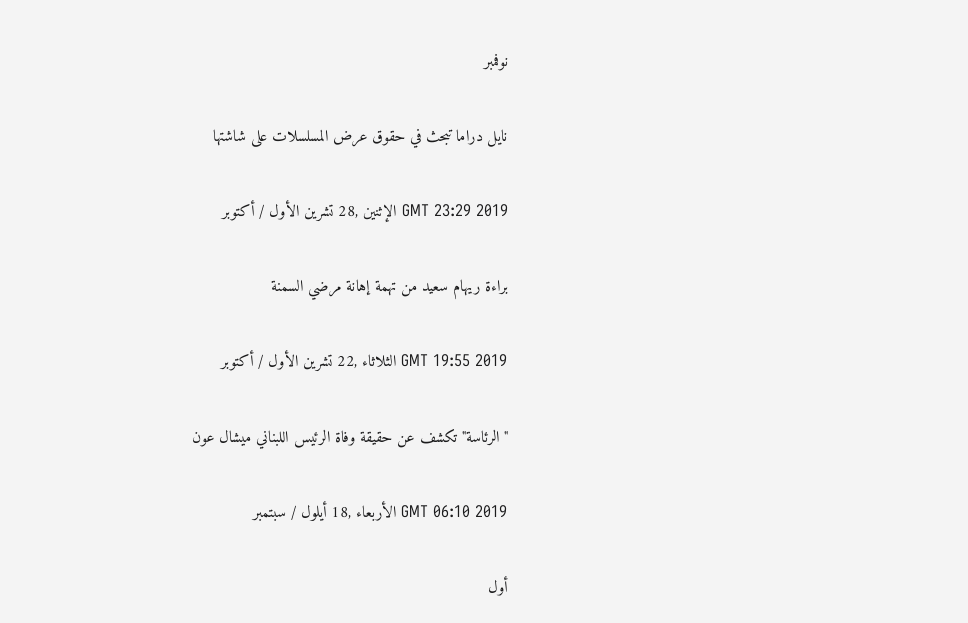نوفمبر

نايل دراما تبحث في حقوق عرض المسلسلات على شاشتها

GMT 23:29 2019 الإثنين ,28 تشرين الأول / أكتوبر

براءة ريهام سعيد من تهمة إهانة مرضي السمنة

GMT 19:55 2019 الثلاثاء ,22 تشرين الأول / أكتوبر

"الرئاسة" تكشف عن حقيقة وفاة الرئيس اللبناني ميشال عون

GMT 06:10 2019 الأربعاء ,18 أيلول / سبتمبر

أول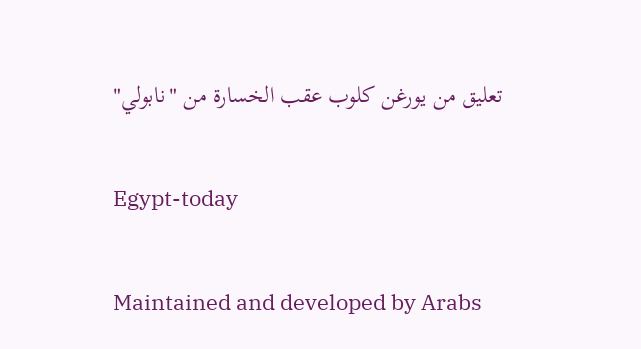تعليق من يورغن كلوب عقب الخسارة من "نابولي"

Egypt-today

Maintained and developed by Arabs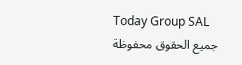Today Group SAL
جميع الحقوق محفوظة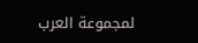لمجموعة العرب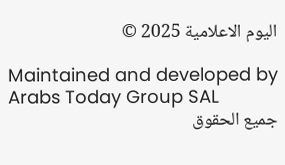اليوم الاعلامية 2025 ©

Maintained and developed by Arabs Today Group SAL
جميع الحقوق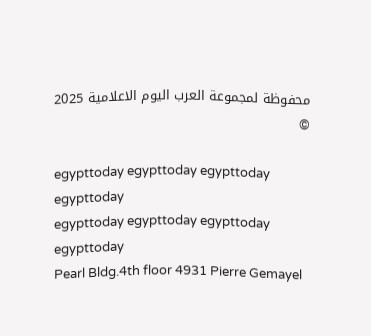محفوظة لمجموعة العرب اليوم الاعلامية 2025 ©

egypttoday egypttoday egypttoday egypttoday
egypttoday egypttoday egypttoday
egypttoday
Pearl Bldg.4th floor 4931 Pierre Gemayel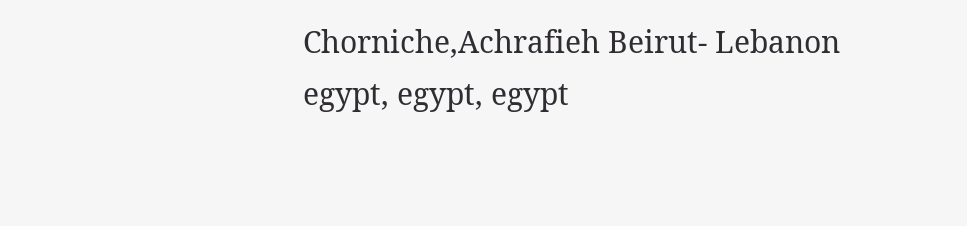Chorniche,Achrafieh Beirut- Lebanon
egypt, egypt, egypt